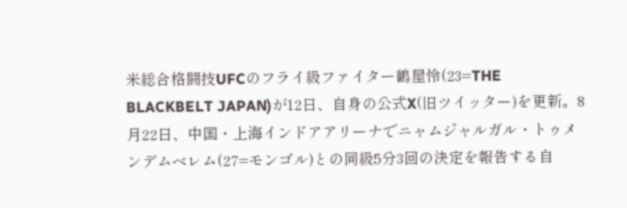米総合格闘技UFCのフライ級ファイター鶴屋怜(23=THE BLACKBELT JAPAN)が12日、自身の公式X(旧ツイッター)を更新。8月22日、中国・上海インドアアリーナでニャムジャルガル・トゥメンデムベレム(27=モンゴル)との同級5分3回の決定を報告する自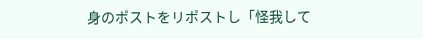身のポストをリポストし「怪我して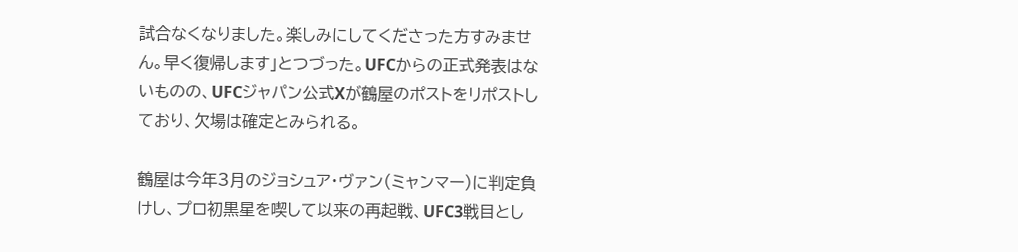試合なくなりました。楽しみにしてくださった方すみません。早く復帰します」とつづった。UFCからの正式発表はないものの、UFCジャパン公式Xが鶴屋のポストをリポストしており、欠場は確定とみられる。

鶴屋は今年3月のジョシュア・ヴァン(ミャンマー)に判定負けし、プロ初黒星を喫して以来の再起戦、UFC3戦目とし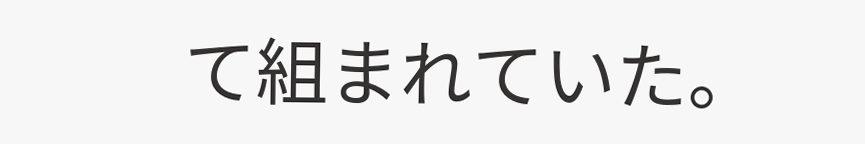て組まれていた。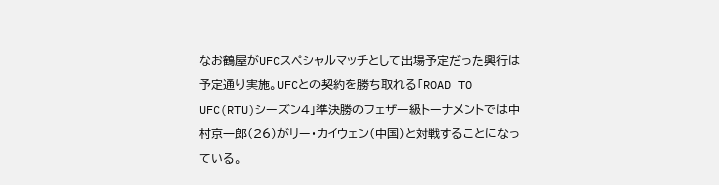なお鶴屋がUFCスペシャルマッチとして出場予定だった興行は予定通り実施。UFCとの契約を勝ち取れる「ROAD TO UFC(RTU)シーズン4」準決勝のフェザー級トーナメントでは中村京一郎(26)がリー・カイウェン(中国)と対戦することになっている。